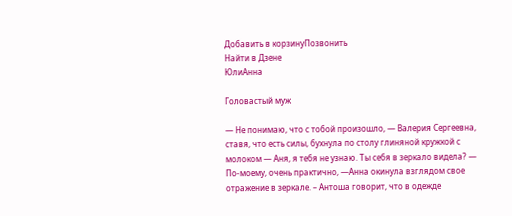Добавить в корзинуПозвонить
Найти в Дзене
ЮлиАнна

Головастый муж

— Не понимаю, что с тобой произошло, — Валерия Сергеевна, ставя, что есть силы, бухнула по столу глиняной кружкой с молоком — Аня, я тебя не узнаю. Ты себя в зеркало видела? — По-моему, очень практично, —Анна окинула взглядом свое отражение в зеркале. – Антоша говорит, что в одежде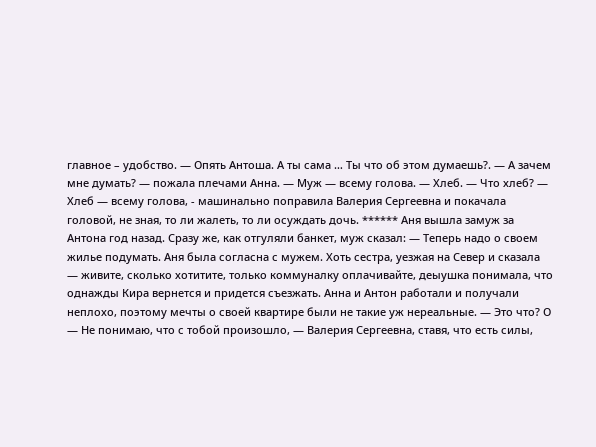главное – удобство. — Опять Антоша. А ты сама … Ты что об этом думаешь?. — А зачем мне думать? — пожала плечами Анна. — Муж — всему голова. — Хлеб. — Что хлеб? — Хлеб — всему голова, - машинально поправила Валерия Сергеевна и покачала головой, не зная, то ли жалеть, то ли осуждать дочь. ****** Аня вышла замуж за Антона год назад. Сразу же, как отгуляли банкет, муж сказал: — Теперь надо о своем жилье подумать. Аня была согласна с мужем. Хоть сестра, уезжая на Север и сказала — живите, сколько хотитите, только коммуналку оплачивайте, деыушка понимала, что однажды Кира вернется и придется съезжать. Анна и Антон работали и получали неплохо, поэтому мечты о своей квартире были не такие уж нереальные. — Это что? О
— Не понимаю, что с тобой произошло, — Валерия Сергеевна, ставя, что есть силы,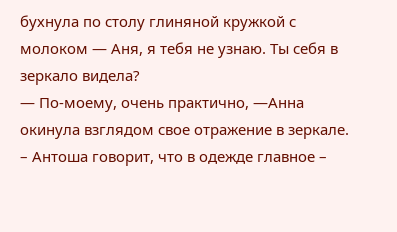бухнула по столу глиняной кружкой с молоком — Аня, я тебя не узнаю. Ты себя в зеркало видела?
— По-моему, очень практично, —Анна окинула взглядом свое отражение в зеркале. – Антоша говорит, что в одежде главное –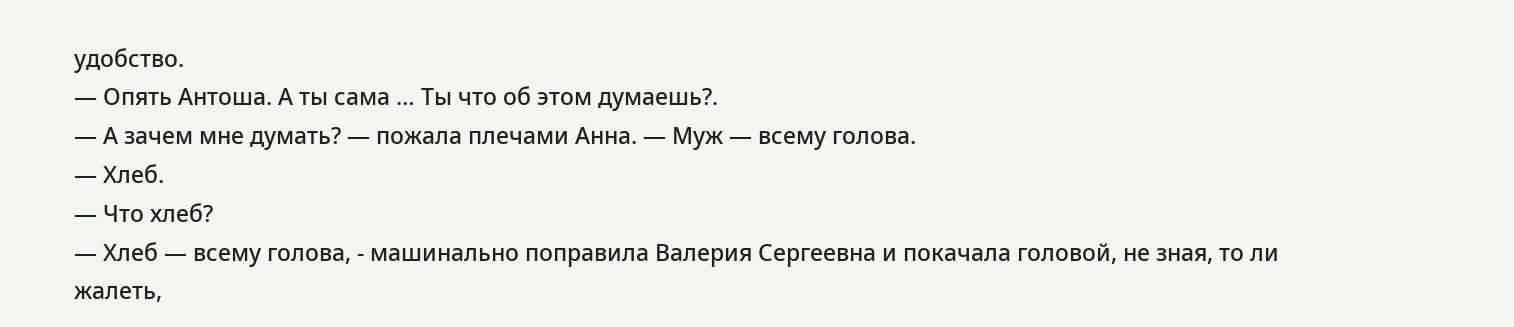удобство.
— Опять Антоша. А ты сама … Ты что об этом думаешь?.
— А зачем мне думать? — пожала плечами Анна. — Муж — всему голова.
— Хлеб.
— Что хлеб?
— Хлеб — всему голова, - машинально поправила Валерия Сергеевна и покачала головой, не зная, то ли жалеть,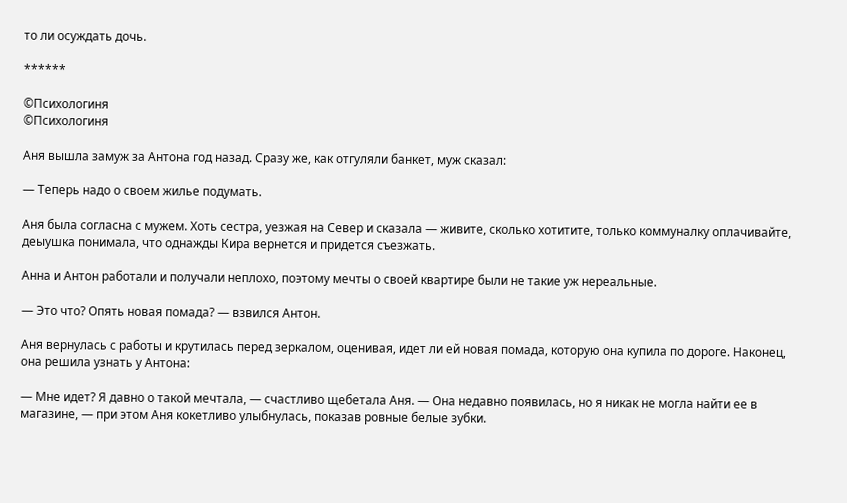то ли осуждать дочь.

******

©Психологиня
©Психологиня

Аня вышла замуж за Антона год назад. Сразу же, как отгуляли банкет, муж сказал:

— Теперь надо о своем жилье подумать.

Аня была согласна с мужем. Хоть сестра, уезжая на Север и сказала — живите, сколько хотитите, только коммуналку оплачивайте, деыушка понимала, что однажды Кира вернется и придется съезжать.

Анна и Антон работали и получали неплохо, поэтому мечты о своей квартире были не такие уж нереальные.

— Это что? Опять новая помада? — взвился Антон.

Аня вернулась с работы и крутилась перед зеркалом, оценивая, идет ли ей новая помада, которую она купила по дороге. Наконец, она решила узнать у Антона:

— Мне идет? Я давно о такой мечтала, — счастливо щебетала Аня. — Она недавно появилась, но я никак не могла найти ее в магазине, — при этом Аня кокетливо улыбнулась, показав ровные белые зубки.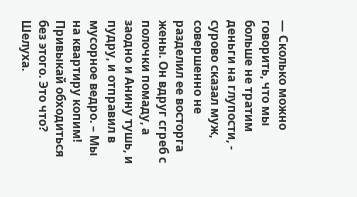— Сколько можно говорить, что мы больше не тратим деньги на глупости, - сурово сказал муж, совершенно не разделил ее восторга жены. Он вдруг сгреб с полочки помаду, а заодно и Анину тушь, и пудру, и отправил в мусорное ведро. – Мы на квартиру копим! Привыкай обходиться без этого. Это что? Шелуха.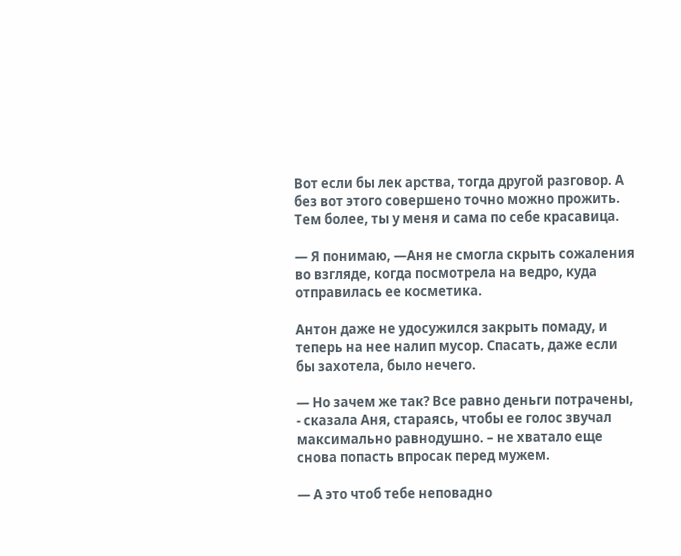Вот если бы лек арства, тогда другой разговор. А без вот этого совершено точно можно прожить. Тем более, ты у меня и сама по себе красавица.

— Я понимаю, —Аня не смогла скрыть сожаления во взгляде, когда посмотрела на ведро, куда отправилась ее косметика.

Антон даже не удосужился закрыть помаду, и теперь на нее налип мусор. Спасать, даже если бы захотела, было нечего.

— Но зачем же так? Все равно деньги потрачены, - сказала Аня, стараясь, чтобы ее голос звучал максимально равнодушно. – не хватало еще снова попасть впросак перед мужем.

— А это чтоб тебе неповадно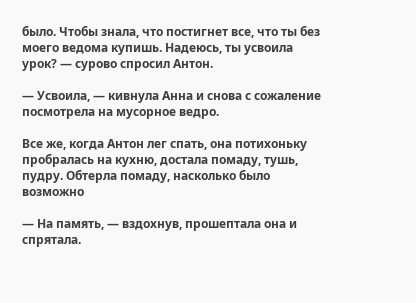было. Чтобы знала, что постигнет все, что ты без моего ведома купишь. Надеюсь, ты усвоила урок? — сурово спросил Антон.

— Усвоила, — кивнула Анна и снова с сожаление посмотрела на мусорное ведро.

Все же, когда Антон лег спать, она потихоньку пробралась на кухню, достала помаду, тушь, пудру. Обтерла помаду, насколько было возможно

— На память, — вздохнув, прошептала она и спрятала.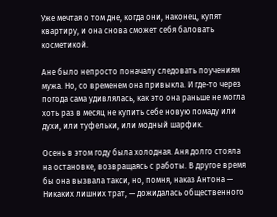Уже мечтая о том дне, когда они, наконец, купят квартиру, и она снова сможет себя баловать косметикой.

Ане было непросто поначалу следовать поучениям мужа. Но, со временем она привыкла. И где-то через погода сама удивлялась, как это она раньше не могла хоть раз в месяц не купить себе новую помаду или духи, или туфельки, или модный шарфик.

Осень в этом году была холодная. Аня долго стояла на остановке, возвращаясь с работы. В другое время бы она вызвала такси, но, помня, наказ Антона — Никаких лишних трат, — дожидалась общественного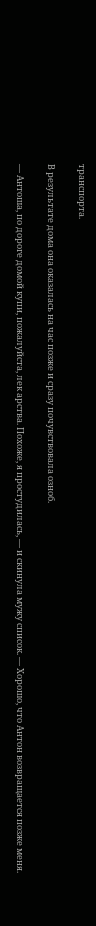транспорта.

В результате дома она оказалась на час позже и сразу почувствовала озноб.

— Антоша, по дороге домой купи, пожалуйста, лек арства. Похоже, я простудилась, — и скинула мужу список. — Хорошо, что Антон возвращается позже меня.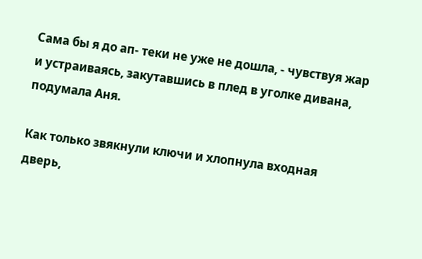Сама бы я до ап- теки не уже не дошла, - чувствуя жар и устраиваясь, закутавшись в плед в уголке дивана, подумала Аня.

Как только звякнули ключи и хлопнула входная дверь,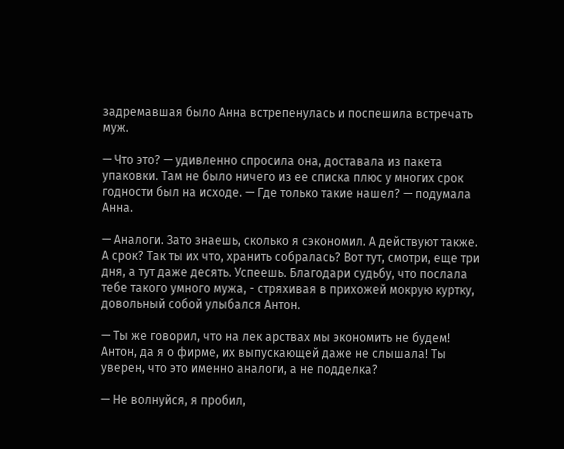задремавшая было Анна встрепенулась и поспешила встречать муж.

— Что это? — удивленно спросила она, доставала из пакета упаковки. Там не было ничего из ее списка плюс у многих срок годности был на исходе. — Где только такие нашел? — подумала Анна.

— Аналоги. Зато знаешь, сколько я сэкономил. А действуют также. А срок? Так ты их что, хранить собралась? Вот тут, смотри, еще три дня, а тут даже десять. Успеешь. Благодари судьбу, что послала тебе такого умного мужа, - стряхивая в прихожей мокрую куртку, довольный собой улыбался Антон.

— Ты же говорил, что на лек арствах мы экономить не будем! Антон, да я о фирме, их выпускающей даже не слышала! Ты уверен, что это именно аналоги, а не подделка?

— Не волнуйся, я пробил,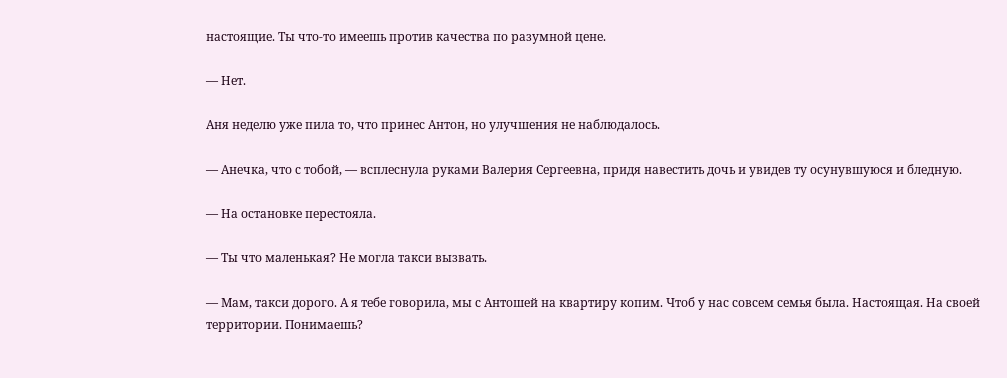настоящие. Ты что-то имеешь против качества по разумной цене.

— Нет.

Аня неделю уже пила то, что принес Антон, но улучшения не наблюдалось.

— Анечка, что с тобой, — всплеснула руками Валерия Сергеевна, придя навестить дочь и увидев ту осунувшуюся и бледную.

— На остановке перестояла.

— Ты что маленькая? Не могла такси вызвать.

— Мам, такси дорого. А я тебе говорила, мы с Антошей на квартиру копим. Чтоб у нас совсем семья была. Настоящая. На своей территории. Понимаешь?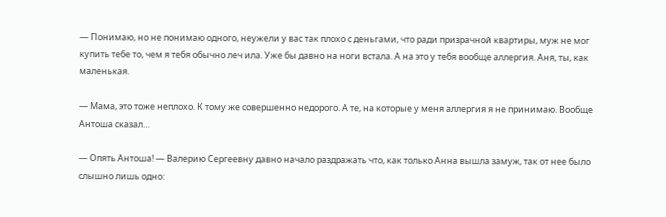— Понимаю, но не понимаю одного, неужели у вас так плохо с деньгами, что ради призрачной квартиры, муж не мог купить тебе то, чем я тебя обычно леч ила. Уже бы давно на ноги встала. А на это у тебя вообще аллергия. Аня, ты, как маленькая.

— Мама, это тоже неплохо. К тому же совершенно недорого. А те, на которые у меня аллергия я не принимаю. Вообще Антоша сказал…

— Опять Антоша! — Валерию Сергеевну давно начало раздражать что, как только Анна вышла замуж, так от нее было слышно лишь одно: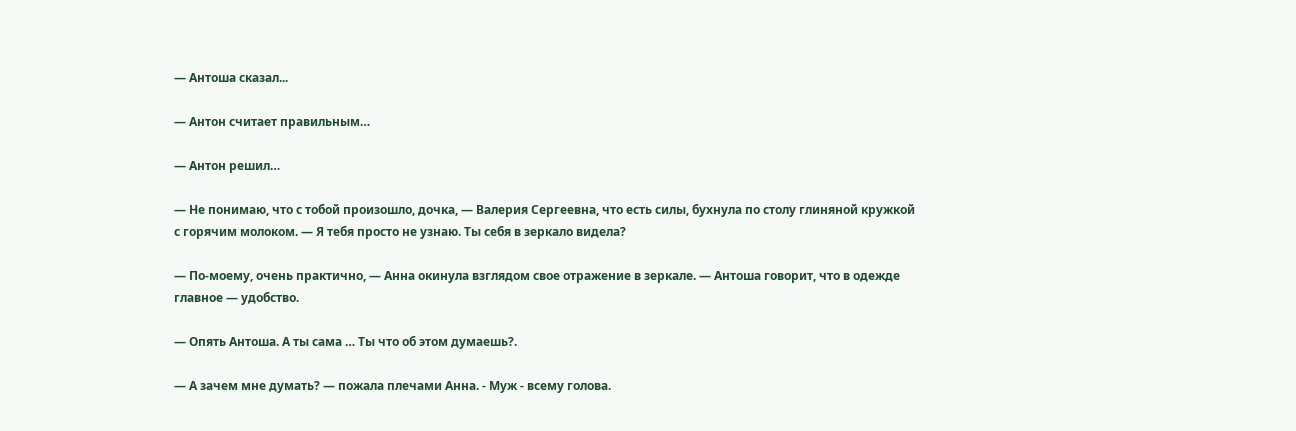— Антоша сказал...

— Антон считает правильным…

— Антон решил…

— Не понимаю, что с тобой произошло, дочка, — Валерия Сергеевна, что есть силы, бухнула по столу глиняной кружкой с горячим молоком. — Я тебя просто не узнаю. Ты себя в зеркало видела?

— По-моему, очень практично, — Анна окинула взглядом свое отражение в зеркале. — Антоша говорит, что в одежде главное — удобство.

— Опять Антоша. А ты сама … Ты что об этом думаешь?.

— А зачем мне думать? — пожала плечами Анна. - Муж - всему голова.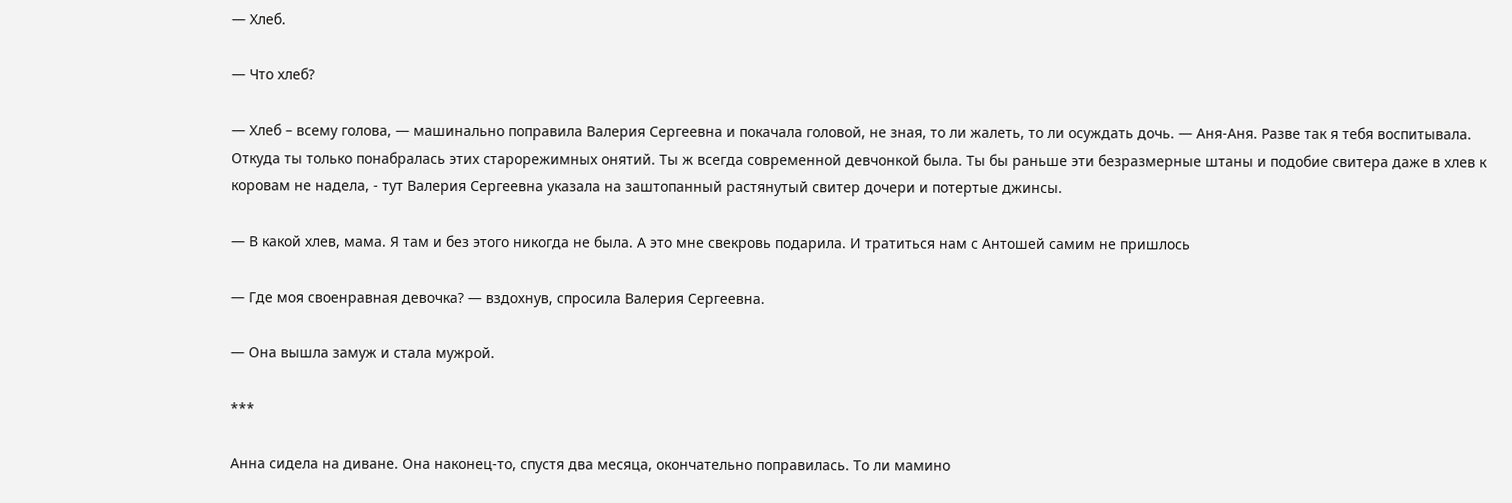— Хлеб.

— Что хлеб?

— Хлеб – всему голова, — машинально поправила Валерия Сергеевна и покачала головой, не зная, то ли жалеть, то ли осуждать дочь. — Аня-Аня. Разве так я тебя воспитывала. Откуда ты только понабралась этих старорежимных онятий. Ты ж всегда современной девчонкой была. Ты бы раньше эти безразмерные штаны и подобие свитера даже в хлев к коровам не надела, - тут Валерия Сергеевна указала на заштопанный растянутый свитер дочери и потертые джинсы.

— В какой хлев, мама. Я там и без этого никогда не была. А это мне свекровь подарила. И тратиться нам с Антошей самим не пришлось

— Где моя своенравная девочка? — вздохнув, спросила Валерия Сергеевна.

— Она вышла замуж и стала мужрой.

***

Анна сидела на диване. Она наконец-то, спустя два месяца, окончательно поправилась. То ли мамино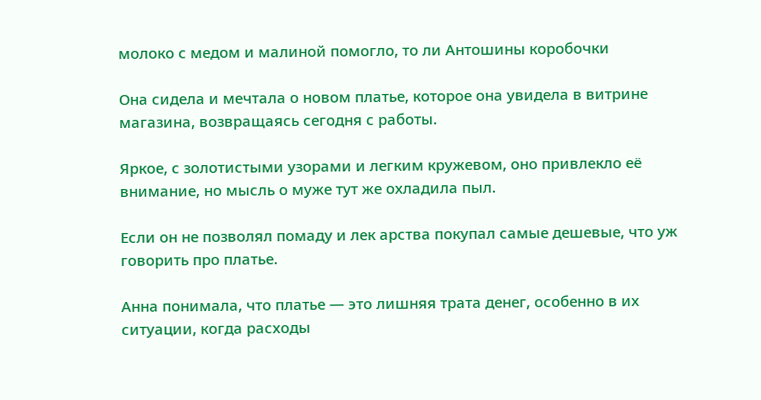молоко с медом и малиной помогло, то ли Антошины коробочки

Она сидела и мечтала о новом платье, которое она увидела в витрине магазина, возвращаясь сегодня с работы.

Яркое, с золотистыми узорами и легким кружевом, оно привлекло её внимание, но мысль о муже тут же охладила пыл.

Если он не позволял помаду и лек арства покупал самые дешевые, что уж говорить про платье.

Анна понимала, что платье — это лишняя трата денег, особенно в их ситуации, когда расходы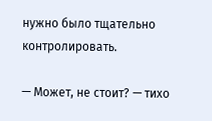нужно было тщательно контролировать.

— Может, не стоит? — тихо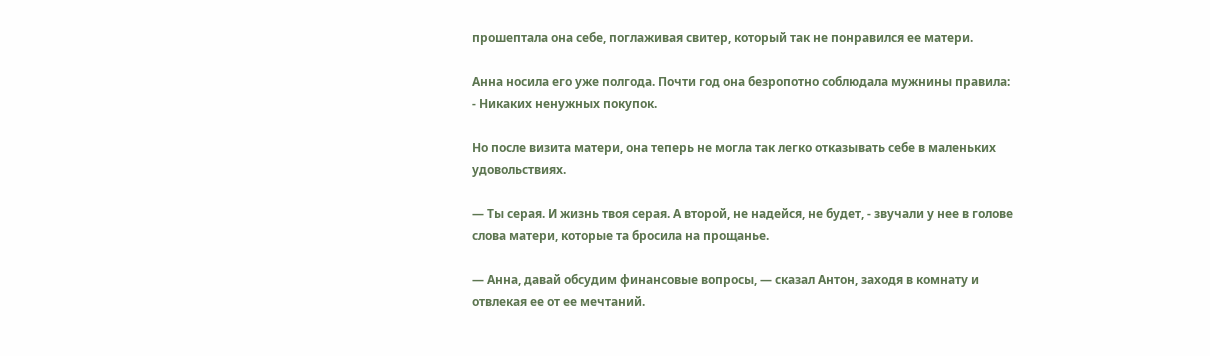прошептала она себе, поглаживая свитер, который так не понравился ее матери.

Анна носила его уже полгода. Почти год она безропотно соблюдала мужнины правила: - Никаких ненужных покупок.

Но после визита матери, она теперь не могла так легко отказывать себе в маленьких удовольствиях.

— Ты серая. И жизнь твоя серая. А второй, не надейся, не будет, - звучали у нее в голове слова матери, которые та бросила на прощанье.

— Анна, давай обсудим финансовые вопросы, — сказал Антон, заходя в комнату и отвлекая ее от ее мечтаний.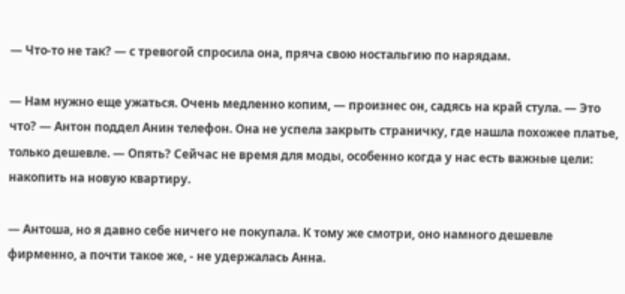— Что-то не так? — с тревогой спросила она, пряча свою ностальгию по нарядам.

— Нам нужно еще ужаться. Очень медленно копим, — произнес он, садясь на край стула. — Это что? — Антон поддел Анин телефон. Она не успела закрыть страничку, где нашла похожее платье, только дешевле. — Опять? Сейчас не время для моды, особенно когда у нас есть важные цели: накопить на новую квартиру.

— Антоша, но я давно себе ничего не покупала. К тому же смотри, оно намного дешевле фирменно, а почти такое же, - не удержалась Анна.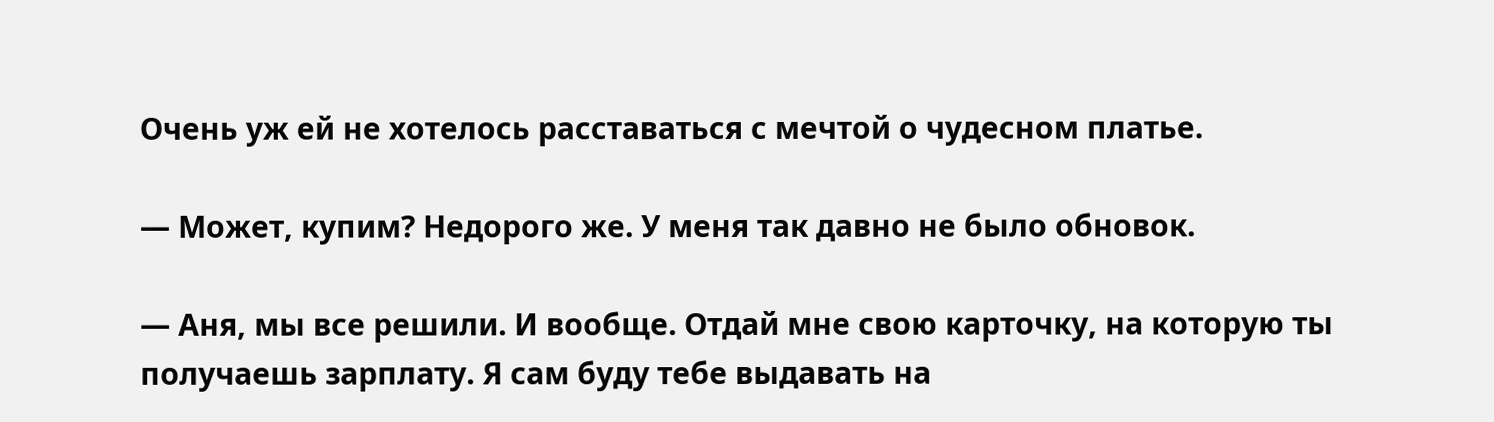Очень уж ей не хотелось расставаться с мечтой о чудесном платье.

— Может, купим? Недорого же. У меня так давно не было обновок.

— Аня, мы все решили. И вообще. Отдай мне свою карточку, на которую ты получаешь зарплату. Я сам буду тебе выдавать на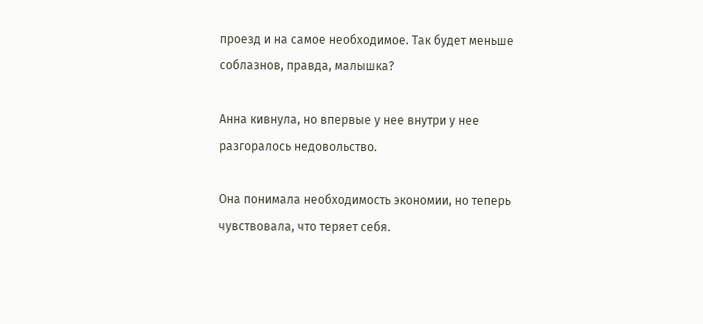проезд и на самое необходимое. Так будет меньше соблазнов, правда, малышка?

Анна кивнула, но впервые у нее внутри у нее разгоралось недовольство.

Она понимала необходимость экономии, но теперь чувствовала, что теряет себя.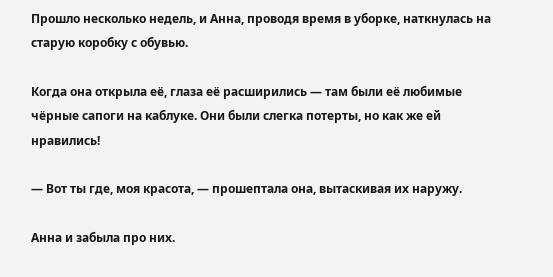Прошло несколько недель, и Анна, проводя время в уборке, наткнулась на старую коробку с обувью.

Когда она открыла её, глаза её расширились — там были её любимые чёрные сапоги на каблуке. Они были слегка потерты, но как же ей нравились!

— Вот ты где, моя красота, — прошептала она, вытаскивая их наружу.

Анна и забыла про них.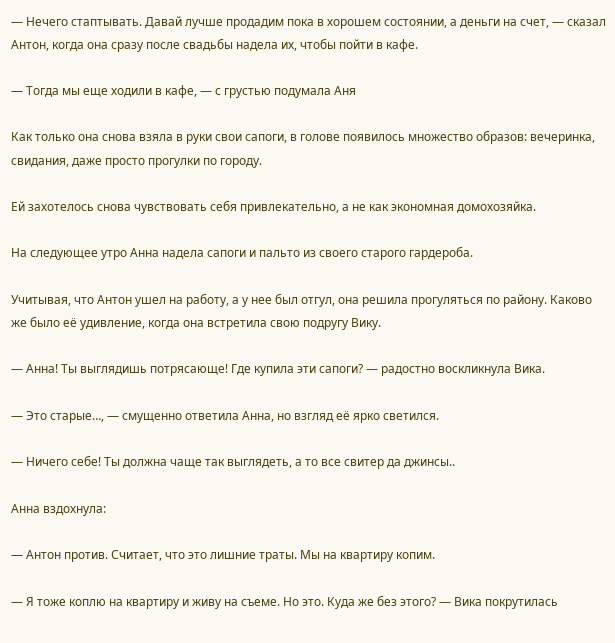— Нечего стаптывать. Давай лучше продадим пока в хорошем состоянии, а деньги на счет, — сказал Антон, когда она сразу после свадьбы надела их, чтобы пойти в кафе.

— Тогда мы еще ходили в кафе, — с грустью подумала Аня

Как только она снова взяла в руки свои сапоги, в голове появилось множество образов: вечеринка, свидания, даже просто прогулки по городу.

Ей захотелось снова чувствовать себя привлекательно, а не как экономная домохозяйка.

На следующее утро Анна надела сапоги и пальто из своего старого гардероба.

Учитывая, что Антон ушел на работу, а у нее был отгул, она решила прогуляться по району. Каково же было её удивление, когда она встретила свою подругу Вику.

— Анна! Ты выглядишь потрясающе! Где купила эти сапоги? — радостно воскликнула Вика.

— Это старые…, — смущенно ответила Анна, но взгляд её ярко светился.

— Ничего себе! Ты должна чаще так выглядеть, а то все свитер да джинсы..

Анна вздохнула:

— Антон против. Считает, что это лишние траты. Мы на квартиру копим.

— Я тоже коплю на квартиру и живу на съеме. Но это. Куда же без этого? — Вика покрутилась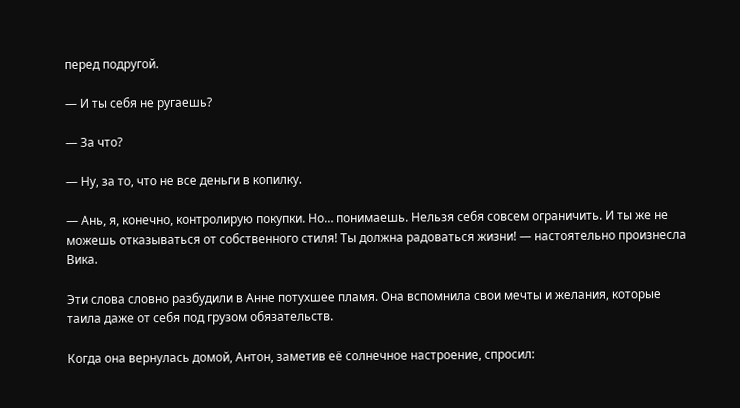перед подругой.

— И ты себя не ругаешь?

— За что?

— Ну, за то, что не все деньги в копилку.

— Ань, я, конечно, контролирую покупки. Но… понимаешь. Нельзя себя совсем ограничить. И ты же не можешь отказываться от собственного стиля! Ты должна радоваться жизни! — настоятельно произнесла Вика.

Эти слова словно разбудили в Анне потухшее пламя. Она вспомнила свои мечты и желания, которые таила даже от себя под грузом обязательств.

Когда она вернулась домой, Антон, заметив её солнечное настроение, спросил: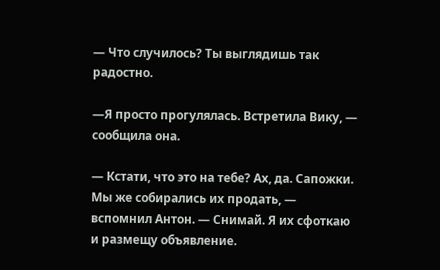— Что случилось? Ты выглядишь так радостно.

—Я просто прогулялась. Встретила Вику, — сообщила она.

— Кстати, что это на тебе? Ах, да. Сапожки. Мы же собирались их продать, — вспомнил Антон. — Снимай. Я их сфоткаю и размещу объявление.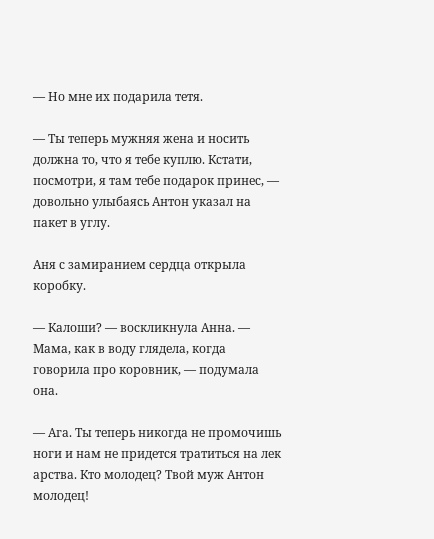— Но мне их подарила тетя.

— Ты теперь мужняя жена и носить должна то, что я тебе куплю. Кстати, посмотри, я там тебе подарок принес, — довольно улыбаясь Антон указал на пакет в углу.

Аня с замиранием сердца открыла коробку.

— Калоши? — воскликнула Анна. — Мама, как в воду глядела, когда говорила про коровник, — подумала она.

— Ага. Ты теперь никогда не промочишь ноги и нам не придется тратиться на лек арства. Кто молодец? Твой муж Антон молодец!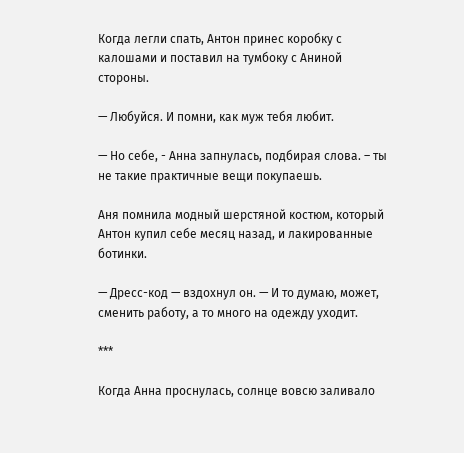Когда легли спать, Антон принес коробку с калошами и поставил на тумбоку с Аниной стороны.

— Любуйся. И помни, как муж тебя любит.

— Но себе, - Анна запнулась, подбирая слова. – ты не такие практичные вещи покупаешь.

Аня помнила модный шерстяной костюм, который Антон купил себе месяц назад, и лакированные ботинки.

— Дресс-код — вздохнул он. — И то думаю, может, сменить работу, а то много на одежду уходит.

***

Когда Анна проснулась, солнце вовсю заливало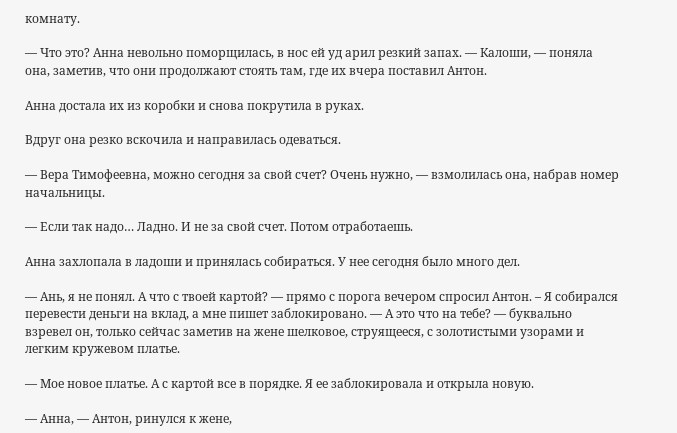комнату.

— Что это? Анна невольно поморщилась, в нос ей уд арил резкий запах. — Калоши, — поняла она, заметив, что они продолжают стоять там, где их вчера поставил Антон.

Анна достала их из коробки и снова покрутила в руках.

Вдруг она резко вскочила и направилась одеваться.

— Вера Тимофеевна, можно сегодня за свой счет? Очень нужно, — взмолилась она, набрав номер начальницы.

— Если так надо… Ладно. И не за свой счет. Потом отработаешь.

Анна захлопала в ладоши и принялась собираться. У нее сегодня было много дел.

— Ань, я не понял. А что с твоей картой? — прямо с порога вечером спросил Антон. – Я собирался перевести деньги на вклад, а мне пишет заблокировано. — А это что на тебе? — буквально взревел он, только сейчас заметив на жене шелковое, струящееся, с золотистыми узорами и легким кружевом платье.

— Мое новое платье. А с картой все в порядке. Я ее заблокировала и открыла новую.

— Анна, — Антон, ринулся к жене,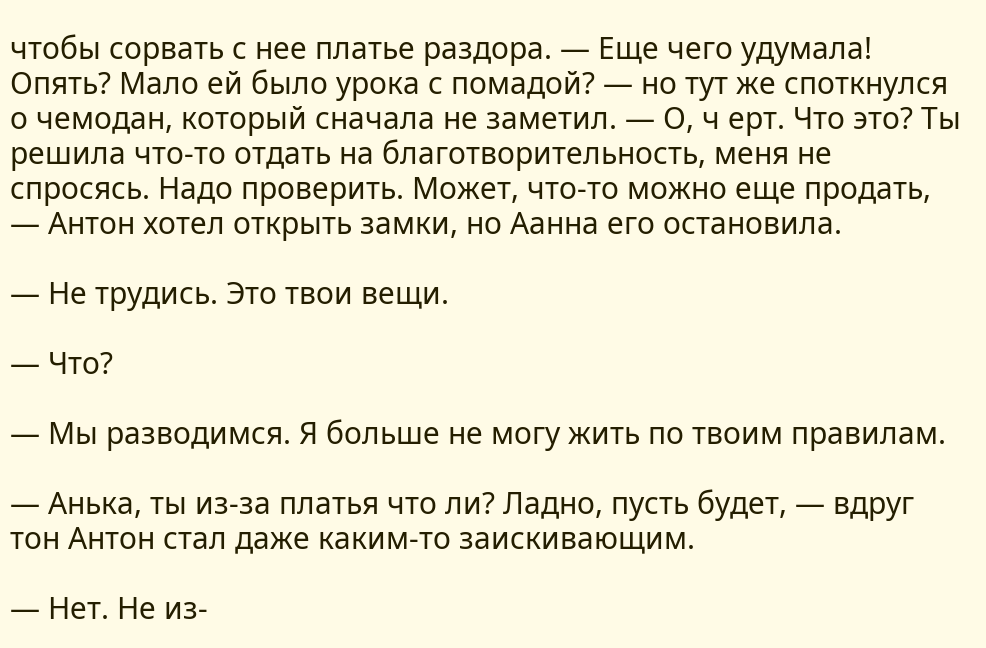чтобы сорвать с нее платье раздора. — Еще чего удумала! Опять? Мало ей было урока с помадой? — но тут же споткнулся о чемодан, который сначала не заметил. — О, ч ерт. Что это? Ты решила что-то отдать на благотворительность, меня не спросясь. Надо проверить. Может, что-то можно еще продать, — Антон хотел открыть замки, но Аанна его остановила.

— Не трудись. Это твои вещи.

— Что?

— Мы разводимся. Я больше не могу жить по твоим правилам.

— Анька, ты из-за платья что ли? Ладно, пусть будет, — вдруг тон Антон стал даже каким-то заискивающим.

— Нет. Не из-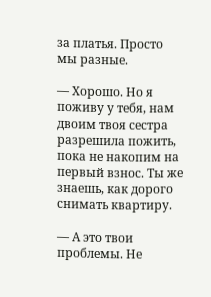за платья. Просто мы разные.

— Хорошо. Но я поживу у тебя, нам двоим твоя сестра разрешила пожить, пока не накопим на первый взнос. Ты же знаешь, как дорого снимать квартиру.

— А это твои проблемы. Не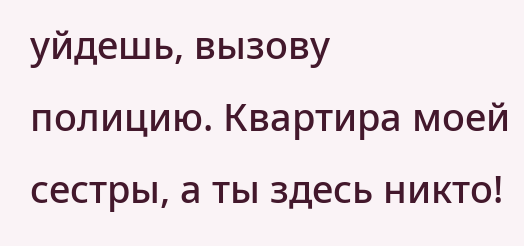уйдешь, вызову полицию. Квартира моей сестры, а ты здесь никто!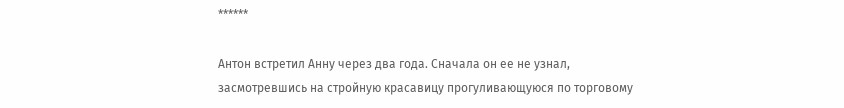******

Антон встретил Анну через два года. Сначала он ее не узнал, засмотревшись на стройную красавицу прогуливающуюся по торговому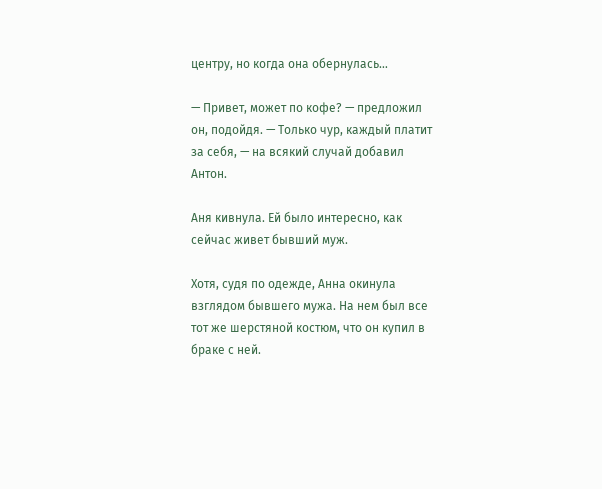центру, но когда она обернулась…

— Привет, может по кофе? — предложил он, подойдя. — Только чур, каждый платит за себя, — на всякий случай добавил Антон.

Аня кивнула. Ей было интересно, как сейчас живет бывший муж.

Хотя, судя по одежде, Анна окинула взглядом бывшего мужа. На нем был все тот же шерстяной костюм, что он купил в браке с ней.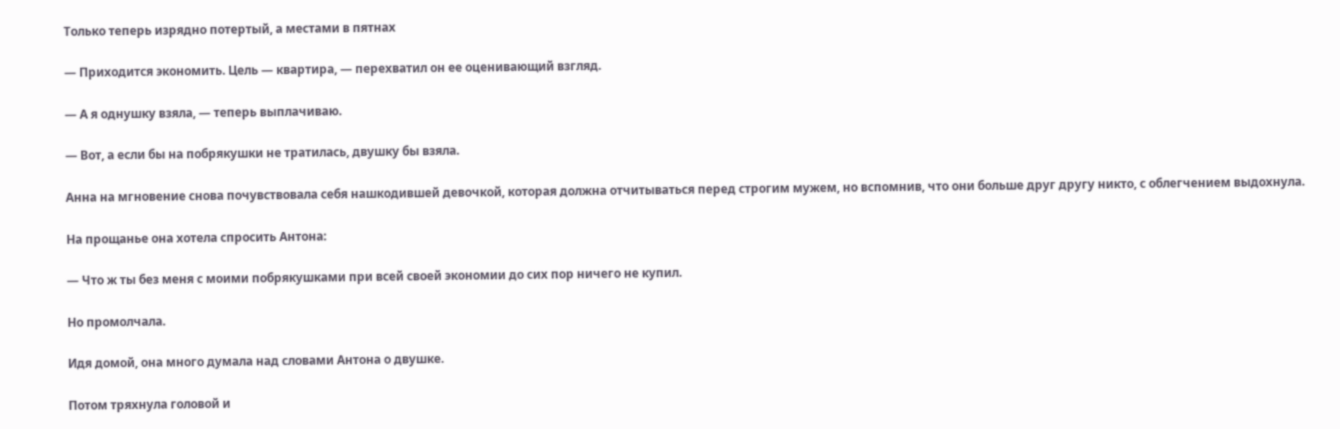Только теперь изрядно потертый, а местами в пятнах

— Приходится экономить. Цель — квартира, — перехватил он ее оценивающий взгляд.

— А я однушку взяла, — теперь выплачиваю.

— Вот, а если бы на побрякушки не тратилась, двушку бы взяла.

Анна на мгновение снова почувствовала себя нашкодившей девочкой, которая должна отчитываться перед строгим мужем, но вспомнив, что они больше друг другу никто, с облегчением выдохнула.

На прощанье она хотела спросить Антона:

— Что ж ты без меня с моими побрякушками при всей своей экономии до сих пор ничего не купил.

Но промолчала.

Идя домой, она много думала над словами Антона о двушке.

Потом тряхнула головой и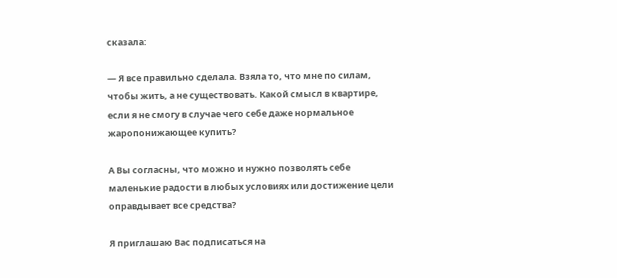сказала:

— Я все правильно сделала. Взяла то, что мне по силам, чтобы жить, а не существовать. Какой смысл в квартире, если я не смогу в случае чего себе даже нормальное жаропонижающее купить?

А Вы согласны, что можно и нужно позволять себе маленькие радости в любых условиях или достижение цели оправдывает все средства?

Я приглашаю Вас подписаться на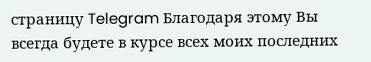страницу Telegram Благодаря этому Вы всегда будете в курсе всех моих последних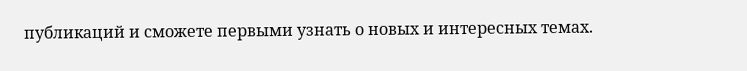публикаций и сможете первыми узнать о новых и интересных темах.